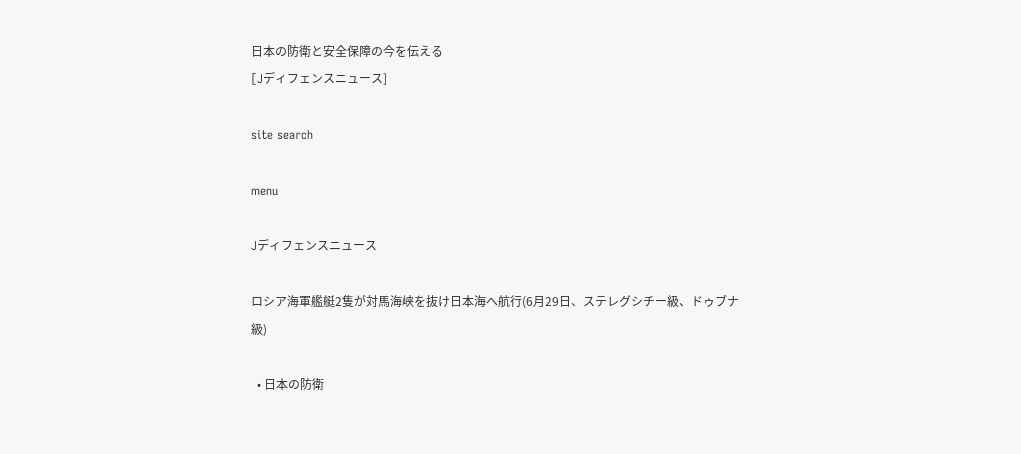日本の防衛と安全保障の今を伝える
[Jディフェンスニュース]

site search

menu

Jディフェンスニュース

ロシア海軍艦艇2隻が対馬海峡を抜け日本海へ航行(6月29日、ステレグシチー級、ドゥブナ級)

  • 日本の防衛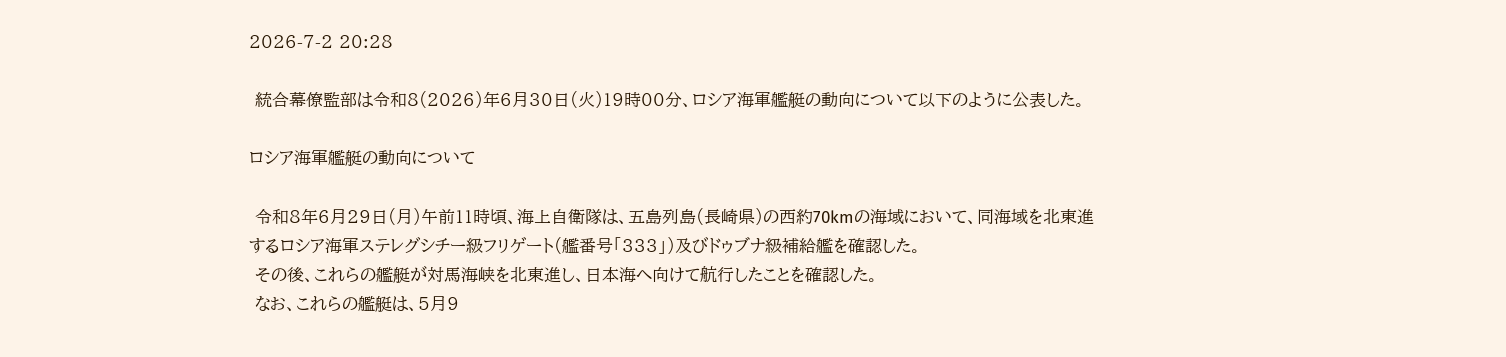2026-7-2 20:28

 統合幕僚監部は令和8(2026)年6月30日(火)19時00分、ロシア海軍艦艇の動向について以下のように公表した。

ロシア海軍艦艇の動向について

 令和8年6月29日(月)午前11時頃、海上自衛隊は、五島列島(長崎県)の西約70kmの海域において、同海域を北東進するロシア海軍ステレグシチー級フリゲート(艦番号「333」)及びドゥブナ級補給艦を確認した。
 その後、これらの艦艇が対馬海峡を北東進し、日本海へ向けて航行したことを確認した。
 なお、これらの艦艇は、5月9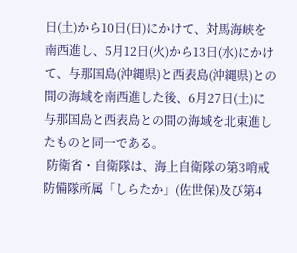日(土)から10日(日)にかけて、対馬海峡を南西進し、5月12日(火)から13日(水)にかけて、与那国島(沖縄県)と西表島(沖縄県)との間の海域を南西進した後、6月27日(土)に与那国島と西表島との間の海域を北東進したものと同一である。
 防衛省・自衛隊は、海上自衛隊の第3哨戒防備隊所属「しらたか」(佐世保)及び第4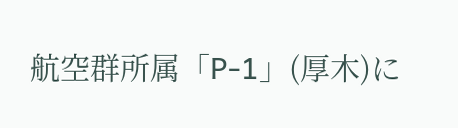航空群所属「P-1」(厚木)に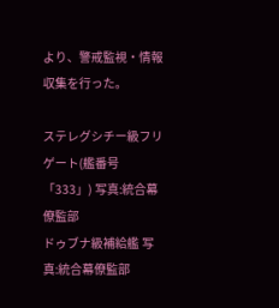より、警戒監視・情報収集を行った。

ステレグシチー級フリゲート(艦番号「333」) 写真:統合幕僚監部
ドゥブナ級補給艦 写真:統合幕僚監部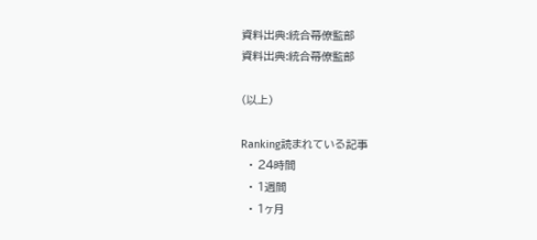資料出典:統合幕僚監部
資料出典:統合幕僚監部

(以上)

Ranking読まれている記事
  • 24時間
  • 1週間
  • 1ヶ月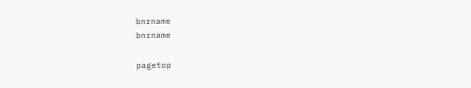bnrname
bnrname

pagetop